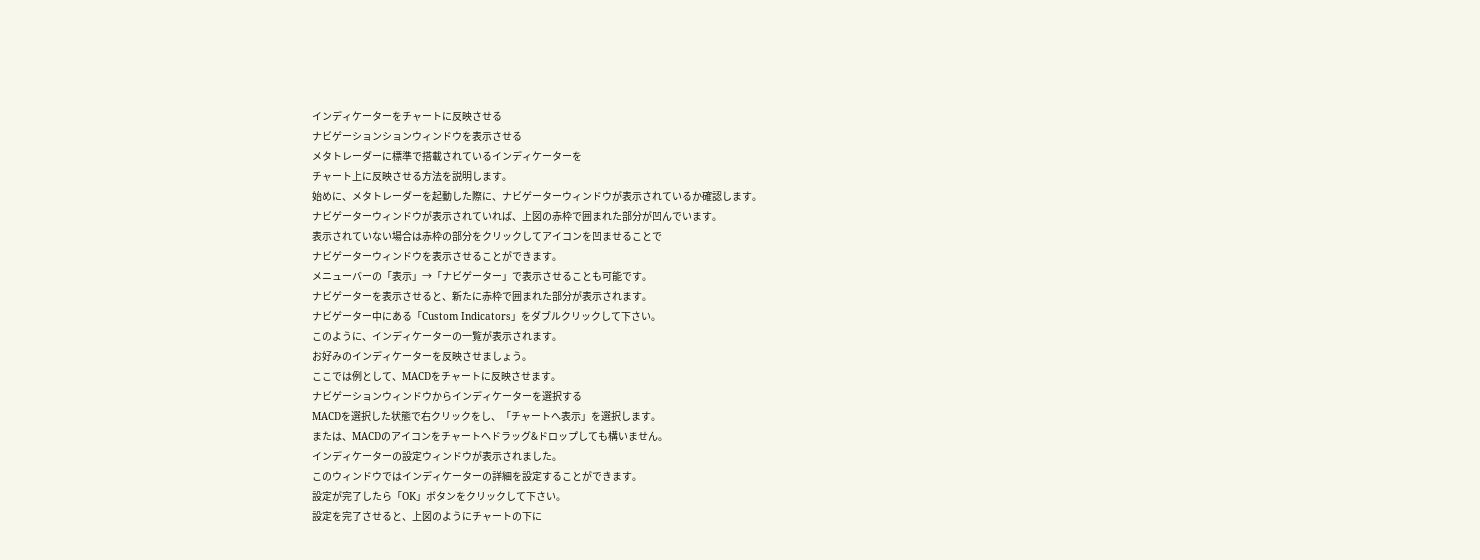インディケーターをチャートに反映させる
ナビゲーションションウィンドウを表示させる
メタトレーダーに標準で搭載されているインディケーターを
チャート上に反映させる方法を説明します。
始めに、メタトレーダーを起動した際に、ナビゲーターウィンドウが表示されているか確認します。
ナビゲーターウィンドウが表示されていれば、上図の赤枠で囲まれた部分が凹んでいます。
表示されていない場合は赤枠の部分をクリックしてアイコンを凹ませることで
ナビゲーターウィンドウを表示させることができます。
メニューバーの「表示」→「ナビゲーター」で表示させることも可能です。
ナビゲーターを表示させると、新たに赤枠で囲まれた部分が表示されます。
ナビゲーター中にある「Custom Indicators」をダブルクリックして下さい。
このように、インディケーターの一覧が表示されます。
お好みのインディケーターを反映させましょう。
ここでは例として、MACDをチャートに反映させます。
ナビゲーションウィンドウからインディケーターを選択する
MACDを選択した状態で右クリックをし、「チャートへ表示」を選択します。
または、MACDのアイコンをチャートへドラッグ&ドロップしても構いません。
インディケーターの設定ウィンドウが表示されました。
このウィンドウではインディケーターの詳細を設定することができます。
設定が完了したら「OK」ボタンをクリックして下さい。
設定を完了させると、上図のようにチャートの下に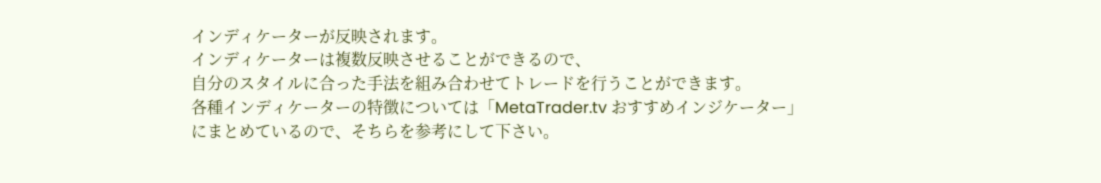インディケーターが反映されます。
インディケーターは複数反映させることができるので、
自分のスタイルに合った手法を組み合わせてトレードを行うことができます。
各種インディケーターの特徴については「MetaTrader.tv おすすめインジケーター」
にまとめているので、そちらを参考にして下さい。